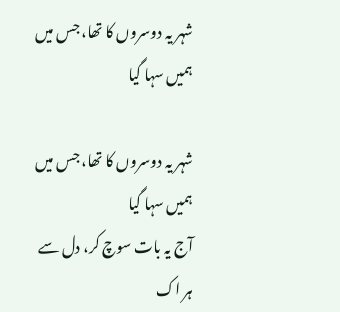شہر یہ دوسروں کا تھا، جس میں ہمیں سہا گیا

شہر یہ دوسروں کا تھا، جس میں ہمیں سہا گیا
آج یہ بات سوچ کر، دل سے ہر اک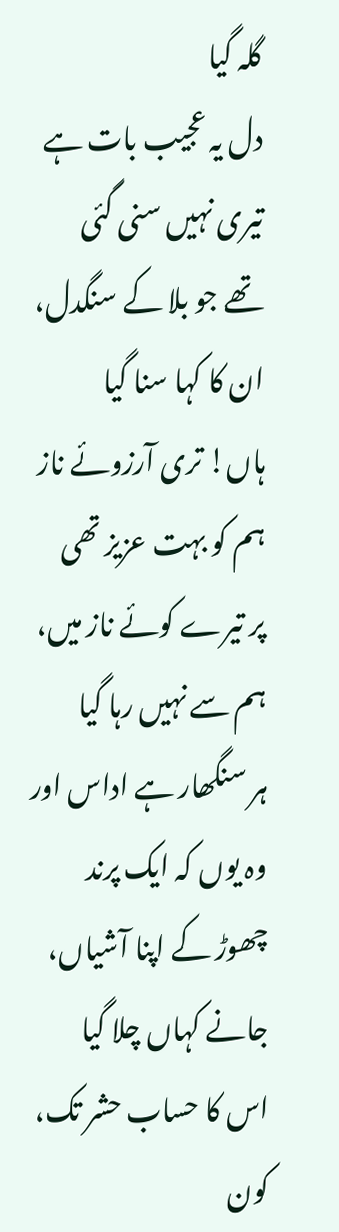گلہ گیا
دل یہ عجیب بات ہے تیری نہیں سنی گئی
تھے جو بلا کے سنگدل، ان کا کہا سنا گیا
ہاں! تری آرزوئے ناز ہم کو بہت عزیز تھی
پر تیرے کوئے ناز میں، ہم سے نہیں رہا گیا
ہر سنگھار ہے اداس اور وہ یوں کہ ایک پرند
چھوڑ کے اپنا آشیاں، جانے کہاں چلا گیا
اس کا حساب حشر تک، کون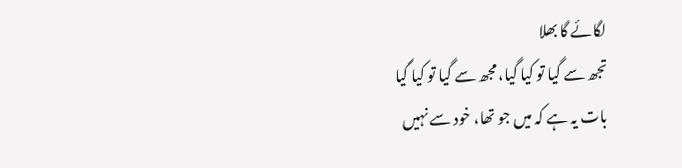لگائے گا بھلا
تجھ سے گیا تو کیا گیا، مجھ سے گیا تو کیا گیا
بات یہ ہے کہ میں جو تھا، خود سے نہیں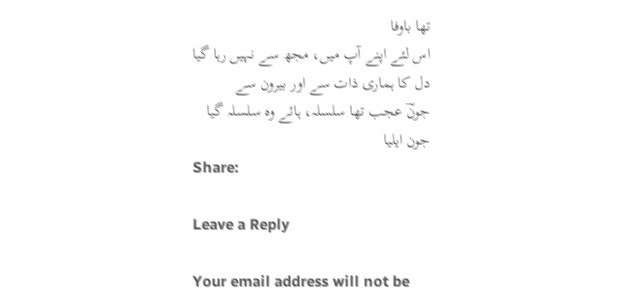تھا باوفا
اس لئے اپنے آپ میں، مجھ سے نہیں رہا گیا
دل کا ہماری ذات سے اور بیرون سے
جونؔ عجب تھا سلسلہ، ہائے وہ سلسلہ گیا
جون ایلیا
Share:

Leave a Reply

Your email address will not be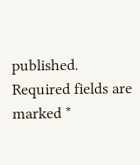published. Required fields are marked *